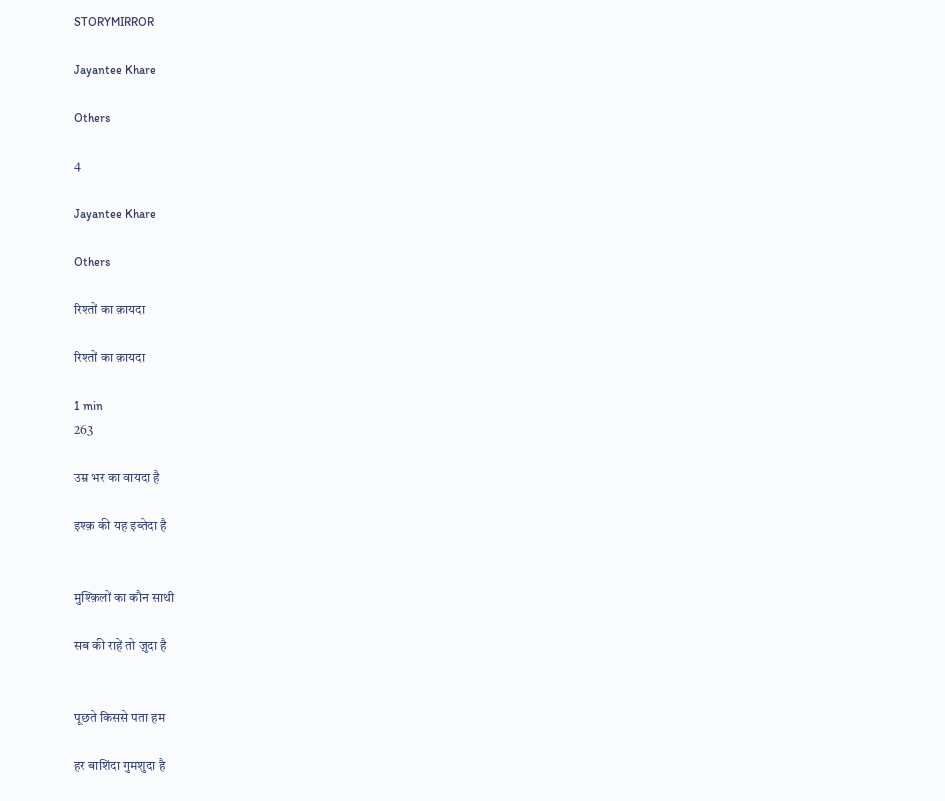STORYMIRROR

Jayantee Khare

Others

4

Jayantee Khare

Others

रिश्तों का क़ायदा

रिश्तों का क़ायदा

1 min
263

उम्र भर का वायदा है

इश्क़ की यह इब्तेदा है


मुश्क़िलों का कौन साथी

सब की राहें तो ज़ुदा है


पूछते किससे पता हम

हर बाशिंदा गुमशुदा है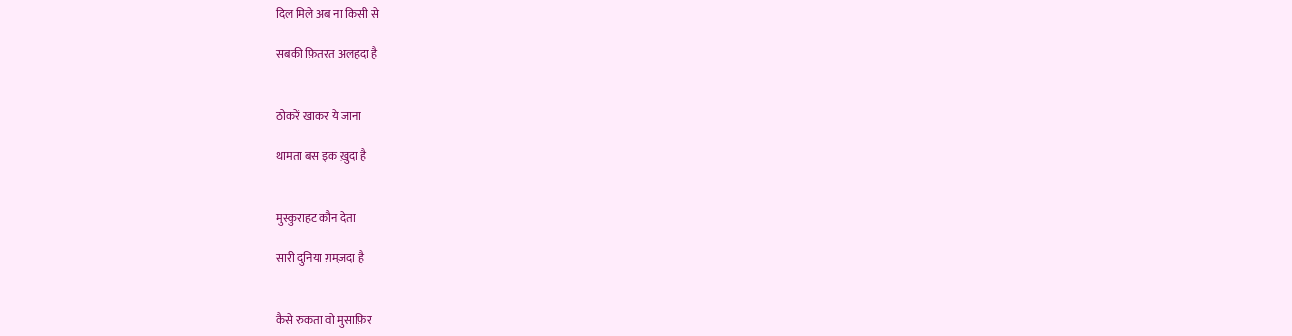दिल मिले अब ना किसी से

सबकी फ़ितरत अलहदा है


ठोकरें खाकर ये जाना

थामता बस इक ख़ुदा है


मुस्कुराहट कौन देता

सारी दुनिया ग़मज़दा है


कैसे रुकता वो मुसाफ़िर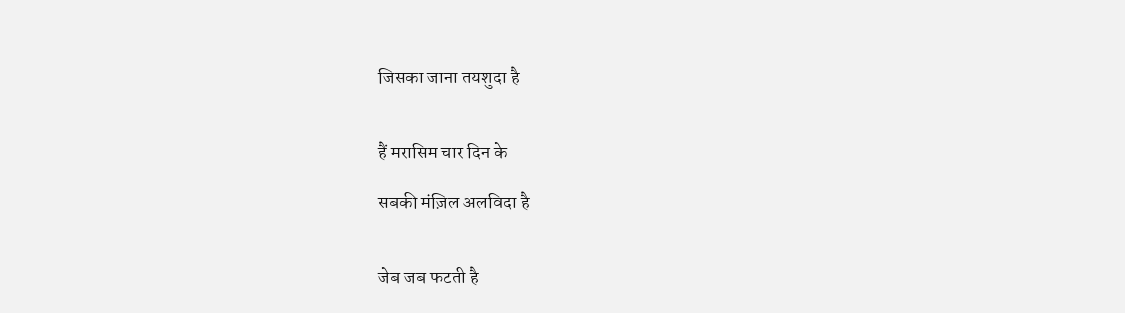जिसका जाना तयशुदा है


हैं मरासिम चार दिन के

सबकी मंज़िल अलविदा है


जेब जब फटती है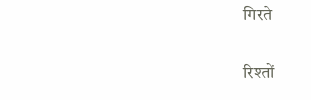गिरते

रिश्तों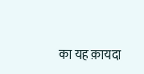का यह क़ायदा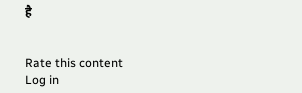है


Rate this content
Log in